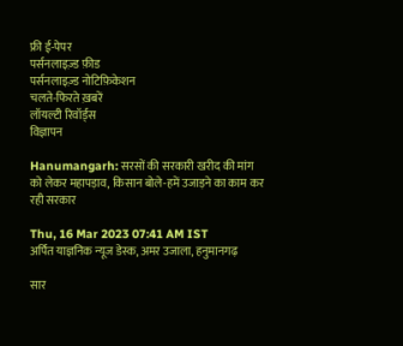फ्री ई-पेपर
पर्सनलाइज़्ड फ़ीड
पर्सनलाइज़्ड नोटिफ़िकेशन
चलते-फिरते ख़बरें
लॉयल्टी रिवॉर्ड्स
विज्ञापन

Hanumangarh: सरसों की सरकारी खरीद की मांग को लेकर महापड़ाव, किसान बोले-हमें उजाड़ने का काम कर रही सरकार

Thu, 16 Mar 2023 07:41 AM IST
अर्पित याज्ञनिक न्यूज डेस्क, अमर उजाला, हनुमानगढ़

सार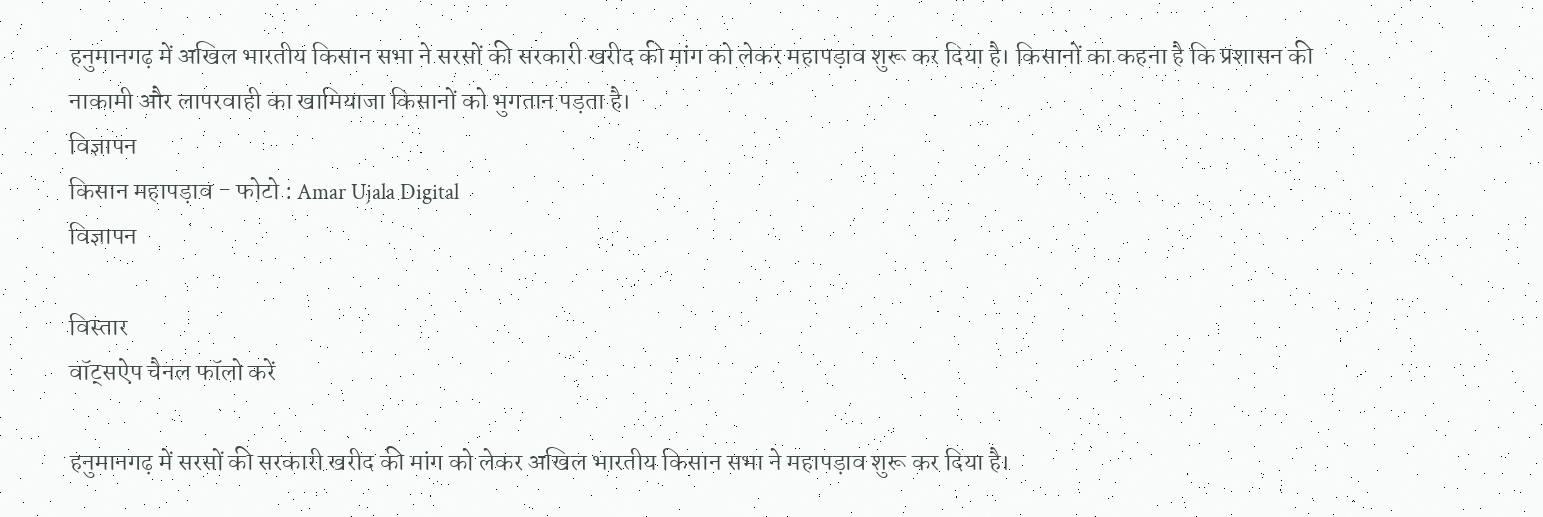हनुमानगढ़ में अखिल भारतीय किसान सभा ने सरसों की सरकारी खरीद की मांग को लेकर महापड़ाव शुरू कर दिया है। किसानों का कहना है कि प्रशासन की नाकामी और लापरवाही का खामियाजा किसानों को भुगतान पड़ता है।
विज्ञापन
किसान महापड़ाव - फोटो : Amar Ujala Digital
विज्ञापन

विस्तार
वॉट्सऐप चैनल फॉलो करें

हनुमानगढ़ में सरसों की सरकारी खरीद की मांग को लेकर अखिल भारतीय किसान सभा ने महापड़ाव शुरू कर दिया है।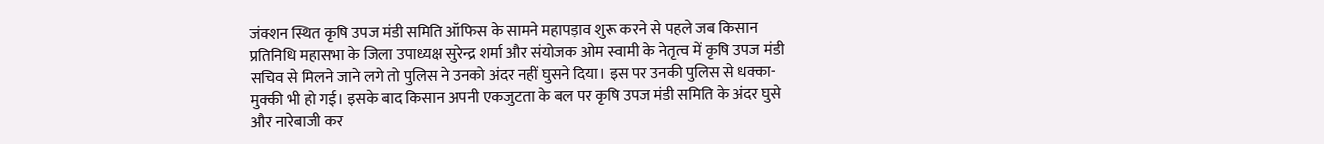जंक्शन स्थित कृषि उपज मंडी समिति ऑफिस के सामने महापड़ाव शुरू करने से पहले जब किसान प्रतिनिधि महासभा के जिला उपाध्यक्ष सुरेन्द्र शर्मा और संयोजक ओम स्वामी के नेतृत्व में कृषि उपज मंडी सचिव से मिलने जाने लगे तो पुलिस ने उनको अंदर नहीं घुसने दिया। इस पर उनकी पुलिस से धक्का-मुक्की भी हो गई। इसके बाद किसान अपनी एकजुटता के बल पर कृषि उपज मंडी समिति के अंदर घुसे और नारेबाजी कर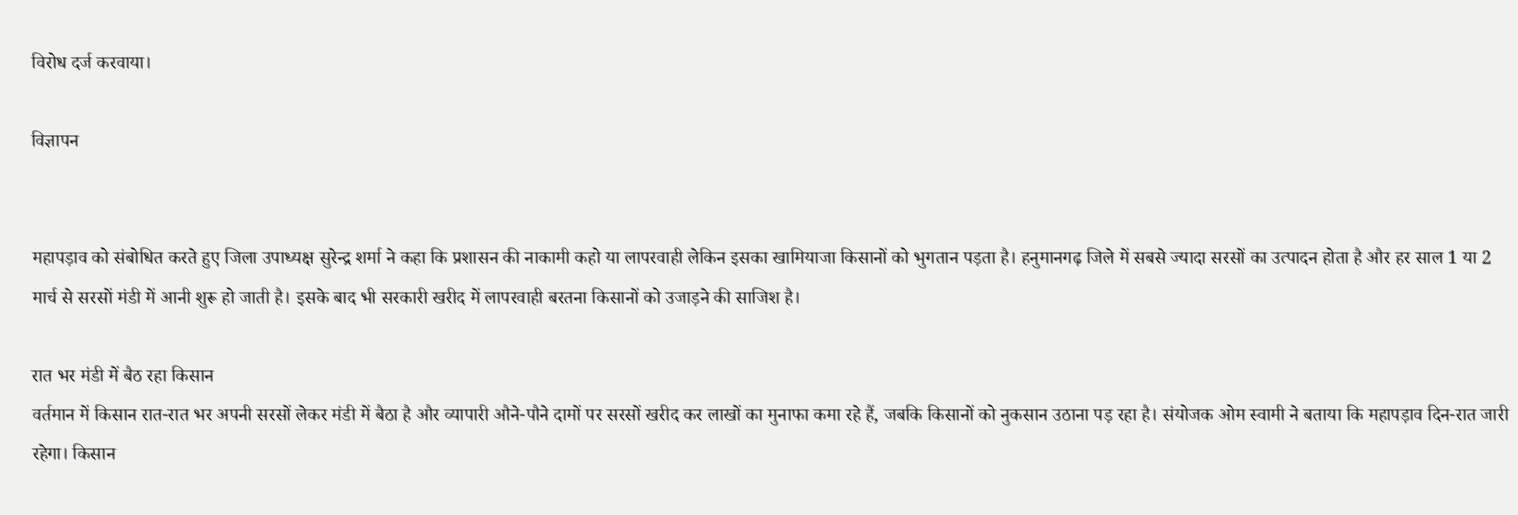विरोध दर्ज करवाया।

विज्ञापन


महापड़ाव को संबोधित करते हुए जिला उपाध्यक्ष सुरेन्द्र शर्मा ने कहा कि प्रशासन की नाकामी कहो या लापरवाही लेकिन इसका खामियाजा किसानों को भुगतान पड़ता है। हनुमानगढ़ जिले में सबसे ज्यादा सरसों का उत्पादन होता है और हर साल 1 या 2 मार्च से सरसों मंडी में आनी शुरू हो जाती है। इसके बाद भी सरकारी खरीद में लापरवाही बरतना किसानों को उजाड़ने की साजिश है।

रात भर मंडी में बैठ रहा किसान
वर्तमान में किसान रात-रात भर अपनी सरसों लेकर मंडी में बैठा है और व्यापारी औने-पौने दामों पर सरसों खरीद कर लाखों का मुनाफा कमा रहे हैं, जबकि किसानों को नुकसान उठाना पड़ रहा है। संयोजक ओम स्वामी ने बताया कि महापड़ाव दिन-रात जारी रहेगा। किसान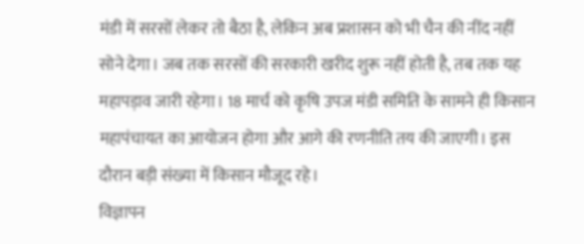मंडी में सरसों लेकर तो बैठा है, लेकिन अब प्रशासन को भी चैन की नींद नहीं सोने देगा। जब तक सरसों की सरकारी खरीद शुरू नहीं होती है, तब तक यह महापड़ाव जारी रहेगा। 18 मार्च को कृषि उपज मंडी समिति के सामने ही किसान महापंचायत का आयोजन होगा और आगे की रणनीति तय की जाएगी। इस दौरान बड़ी संख्या में किसान मौजूद रहे।
विज्ञापन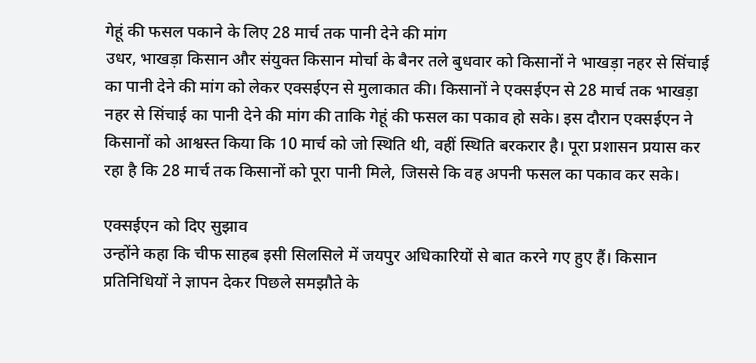गेहूं की फसल पकाने के लिए 28 मार्च तक पानी देने की मांग
उधर, भाखड़ा किसान और संयुक्त किसान मोर्चा के बैनर तले बुधवार को किसानों ने भाखड़ा नहर से सिंचाई का पानी देने की मांग को लेकर एक्सईएन से मुलाकात की। किसानों ने एक्सईएन से 28 मार्च तक भाखड़ा नहर से सिंचाई का पानी देने की मांग की ताकि गेहूं की फसल का पकाव हो सके। इस दौरान एक्सईएन ने किसानों को आश्वस्त किया कि 10 मार्च को जो स्थिति थी, वहीं स्थिति बरकरार है। पूरा प्रशासन प्रयास कर रहा है कि 28 मार्च तक किसानों को पूरा पानी मिले, जिससे कि वह अपनी फसल का पकाव कर सके।

एक्सईएन को दिए सुझाव
उन्होंने कहा कि चीफ साहब इसी सिलसिले में जयपुर अधिकारियों से बात करने गए हुए हैं। किसान प्रतिनिधियों ने ज्ञापन देकर पिछले समझौते के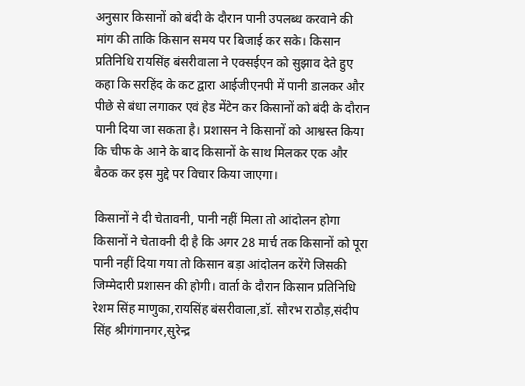अनुसार किसानों को बंदी के दौरान पानी उपलब्ध करवाने की मांग की ताकि किसान समय पर बिजाई कर सके। किसान प्रतिनिधि रायसिंह बंसरीवाला ने एक्सईएन को सुझाव देते हुए कहा कि सरहिंद के कट द्वारा आईजीएनपी में पानी डालकर और पीछे से बंधा लगाकर एवं हेड मेंटेन कर किसानों को बंदी के दौरान पानी दिया जा सकता है। प्रशासन ने किसानों को आश्वस्त किया कि चीफ के आने के बाद किसानों के साथ मिलकर एक और बैठक कर इस मुद्दे पर विचार किया जाएगा।

किसानों ने दी चेतावनी, पानी नहीं मिला तो आंदोलन होगा
किसानों ने चेतावनी दी है कि अगर 28 मार्च तक किसानों को पूरा पानी नहीं दिया गया तो किसान बड़ा आंदोलन करेंगे जिसकी जिम्मेदारी प्रशासन की होगी। वार्ता के दौरान किसान प्रतिनिधि रेशम सिंह माणुका,रायसिंह बंसरीवाला,डॉ. सौरभ राठौड़,संदीप सिंह श्रीगंगानगर,सुरेन्द्र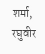शर्मा, रघुवीर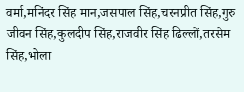वर्मा,मनिंदर सिंह मान,जसपाल सिंह,चरनप्रीत सिंह,गुरु जीवन सिंह,कुलदीप सिंह,राजवीर सिंह ढिल्लों,तरसेम सिंह,भोला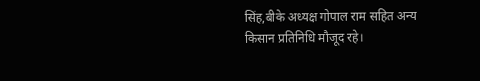सिंह,बीके अध्यक्ष गोपाल राम सहित अन्य किसान प्रतिनिधि मौजूद रहे।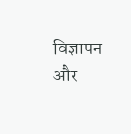विज्ञापन
और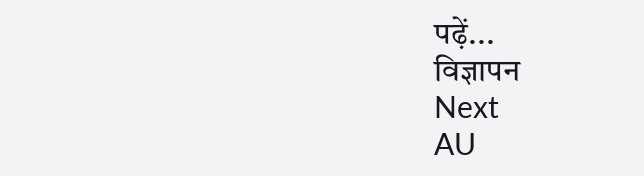पढ़ें...
विज्ञापन
Next
AU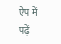ऐप में पढ़ें